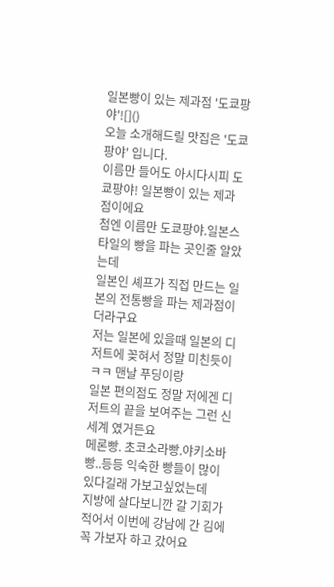일본빵이 있는 제과점 '도쿄팡야'![]()
오늘 소개해드릴 맛집은 '도쿄팡야' 입니다.
이름만 들어도 아시다시피 도쿄팡야! 일본빵이 있는 제과점이에요
첨엔 이름만 도쿄팡야.일본스타일의 빵을 파는 곳인줄 알았는데
일본인 셰프가 직접 만드는 일본의 전통빵을 파는 제과점이더라구요
저는 일본에 있을때 일본의 디저트에 꽂혀서 정말 미친듯이 ㅋㅋ 맨날 푸딩이랑
일본 편의점도 정말 저에겐 디저트의 끝을 보여주는 그런 신세계 였거든요
메론빵. 초코소라빵.야키소바빵..등등 익숙한 빵들이 많이 있다길래 가보고싶었는데
지방에 살다보니깐 갈 기회가 적어서 이번에 강남에 간 김에 꼭 가보자 하고 갔어요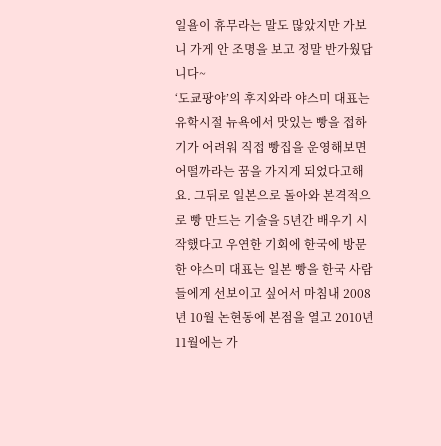일욜이 휴무라는 말도 많았지만 가보니 가게 안 조명을 보고 정말 반가웠답니다~
‘도쿄팡야’의 후지와라 야스미 대표는 유학시절 뉴욕에서 맛있는 빵을 접하기가 어려워 직접 빵집을 운영해보면 어떨까라는 꿈을 가지게 되었다고해요. 그뒤로 일본으로 돌아와 본격적으로 빵 만드는 기술을 5년간 배우기 시작했다고 우연한 기회에 한국에 방문한 야스미 대표는 일본 빵을 한국 사람들에게 선보이고 싶어서 마침내 2008년 10월 논현동에 본점을 열고 2010년 11월에는 가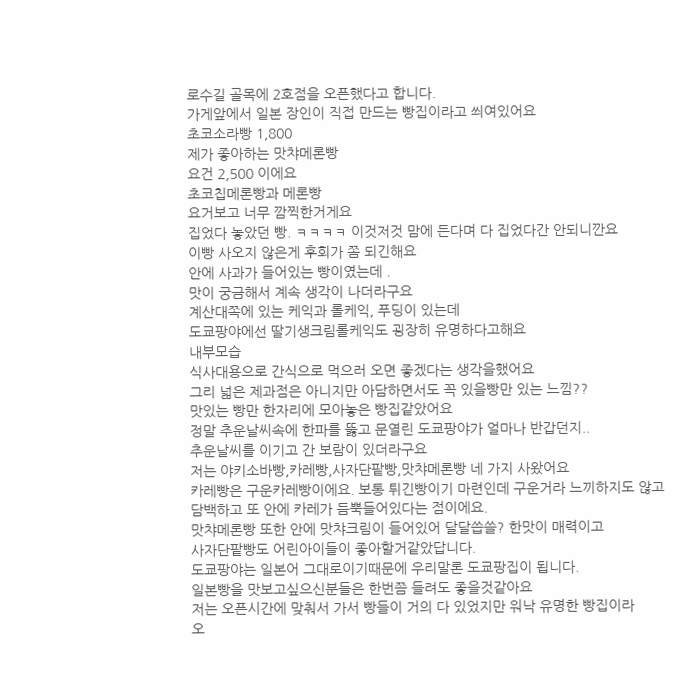로수길 골목에 2호점을 오픈했다고 합니다.
가게앞에서 일본 장인이 직접 만드는 빵집이라고 씌여있어요
초코소라빵 1,800
제가 좋아하는 맛챠메론빵
요건 2,500 이에요
초코칩메론빵과 메론빵
요거보고 너무 깜찍한거게요
집었다 놓았던 빵. ㅋㅋㅋㅋ 이것저것 맘에 든다며 다 집었다간 안되니깐요
이빵 사오지 않은게 후회가 쫌 되긴해요
안에 사과가 들어있는 빵이였는데 .
맛이 궁금해서 계속 생각이 나더라구요
계산대쪽에 있는 케익과 롤케익, 푸딩이 있는데
도쿄팡야에선 딸기생크림롤케익도 굉장히 유명하다고해요
내부모습
식사대용으로 간식으로 먹으러 오면 좋겠다는 생각을했어요
그리 넓은 제과점은 아니지만 아담하면서도 꼭 있을빵만 있는 느낌??
맛있는 빵만 한자리에 모아놓은 빵집같았어요
정말 추운날씨속에 한파를 뚫고 문열린 도쿄팡야가 얼마나 반갑던지..
추운날씨를 이기고 간 보람이 있더라구요
저는 야키소바빵,카레빵,사자단팥빵,맛챠메론빵 네 가지 사왔어요
카레빵은 구운카레빵이에요. 보통 튀긴빵이기 마련인데 구운거라 느끼하지도 않고
담백하고 또 안에 카레가 듬뿍들어있다는 점이에요.
맛챠메론빵 또한 안에 맛챠크림이 들어있어 달달씁쓸? 한맛이 매력이고
사자단팥빵도 어린아이들이 좋아할거같았답니다.
도쿄팡야는 일본어 그대로이기때문에 우리말론 도쿄팡집이 됩니다.
일본빵을 맛보고싶으신분들은 한번쯤 들려도 좋을것같아요
저는 오픈시간에 맞춰서 가서 빵들이 거의 다 있었지만 워낙 유명한 빵집이라
오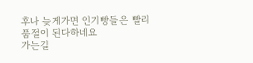후나 늦게가면 인기빵들은 빨리 품절이 된다하네요
가는길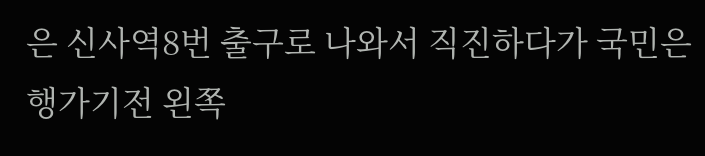은 신사역8번 출구로 나와서 직진하다가 국민은행가기전 왼쪽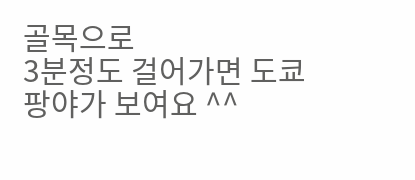골목으로
3분정도 걸어가면 도쿄팡야가 보여요 ^^